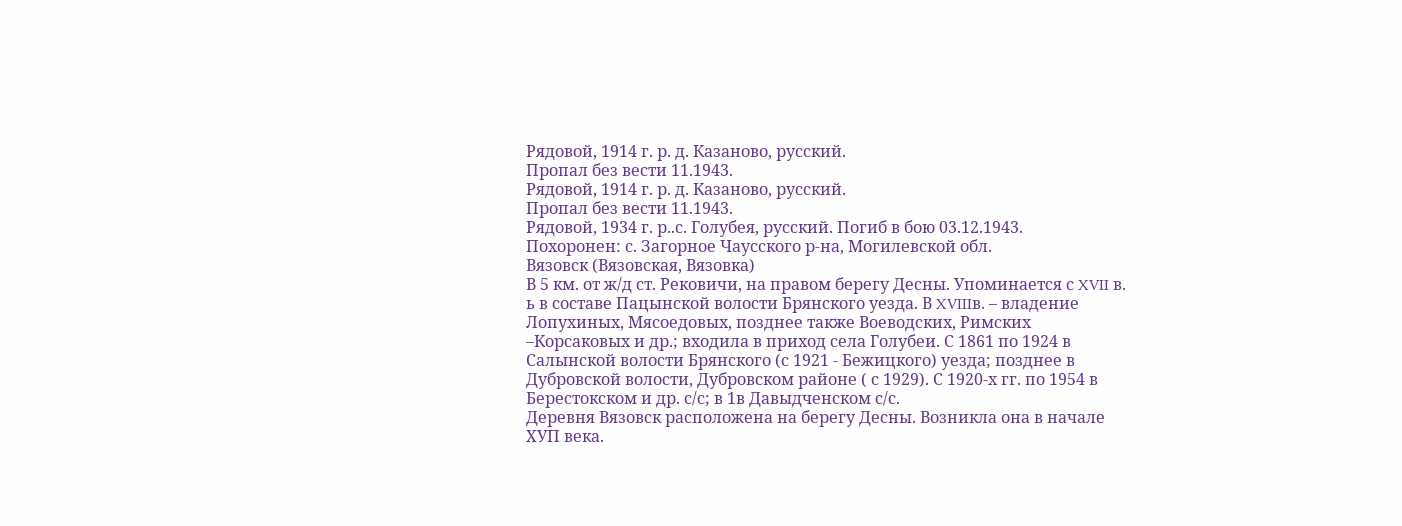Рядовой, 1914 г. р. д. Казаново, русский.
Пропал без вести 11.1943.
Рядовой, 1914 г. р. д. Казаново, русский.
Пропал без вести 11.1943.
Рядовой, 1934 г. р..с. Голубея, русский. Погиб в бою 03.12.1943.
Похоронен: с. Загорное Чаусского р-на, Могилевской обл.
Вязовск (Вязовская, Вязовка)
В 5 км. от ж/д ст. Рековичи, на правом берегу Десны. Упоминается с XVII в. ь в составе Пацынской волости Брянского уезда. В XVIIIв. – владение Лопухиных, Мясоедовых, позднее также Воеводских, Римских –Корсаковых и др.; входила в приход села Голубеи. С 1861 по 1924 в Салынской волости Брянского (с 1921 - Бежицкого) уезда; позднее в Дубровской волости, Дубровском районе ( с 1929). С 1920-х гг. по 1954 в Берестокском и др. с/с; в 1в Давыдченском с/с.
Деревня Вязовск расположена на берегу Десны. Возникла она в начале ХУП века.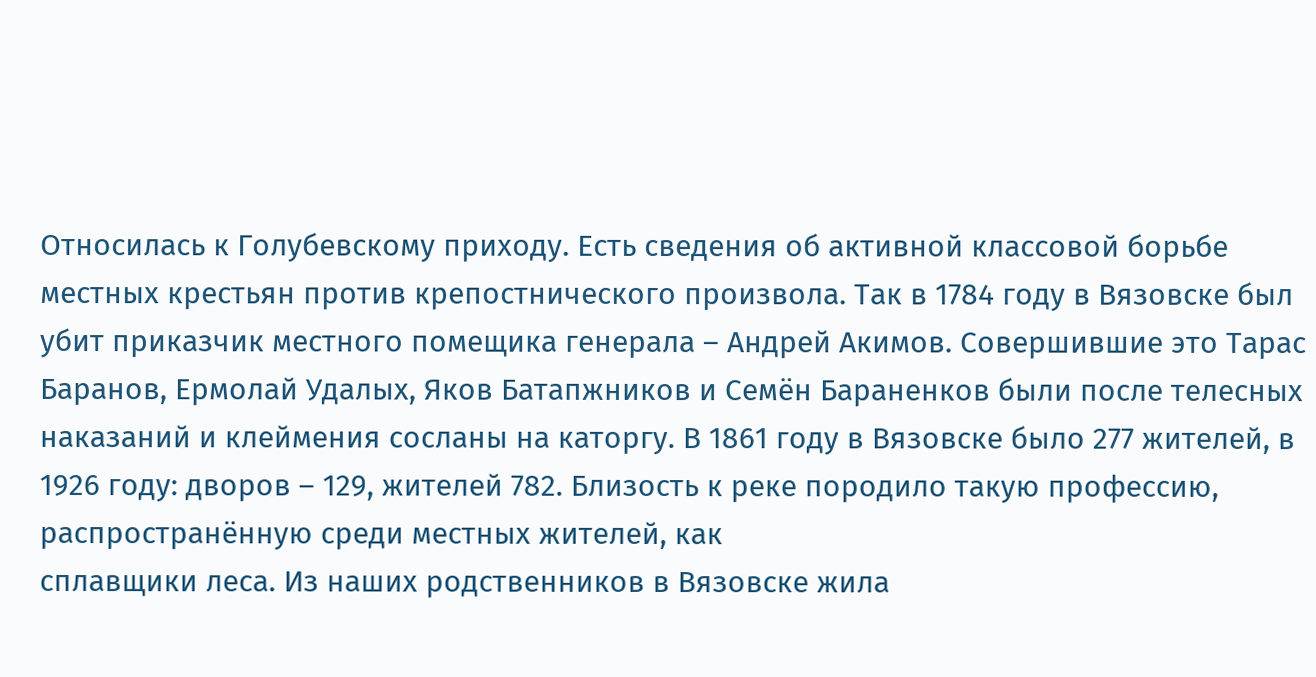Относилась к Голубевскому приходу. Есть сведения об активной классовой борьбе местных крестьян против крепостнического произвола. Так в 1784 году в Вязовске был убит приказчик местного помещика генерала – Андрей Акимов. Совершившие это Тарас Баранов, Ермолай Удалых, Яков Батапжников и Семён Бараненков были после телесных наказаний и клеймения сосланы на каторгу. В 1861 году в Вязовске было 277 жителей, в 1926 году: дворов – 129, жителей 782. Близость к реке породило такую профессию, распространённую среди местных жителей, как
сплавщики леса. Из наших родственников в Вязовске жила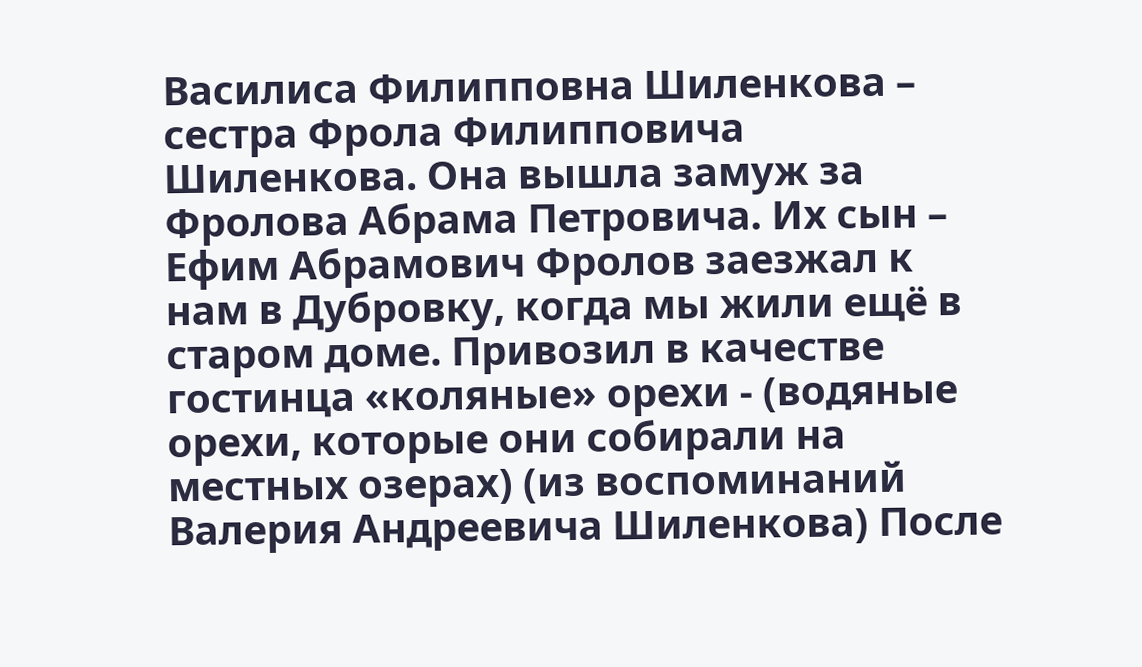Василиса Филипповна Шиленкова – сестра Фрола Филипповича Шиленкова. Она вышла замуж за Фролова Абрама Петровича. Их сын – Ефим Абрамович Фролов заезжал к нам в Дубровку, когда мы жили ещё в старом доме. Привозил в качестве гостинца «коляные» орехи - (водяные орехи, которые они собирали на местных озерах) (из воспоминаний Валерия Андреевича Шиленкова) После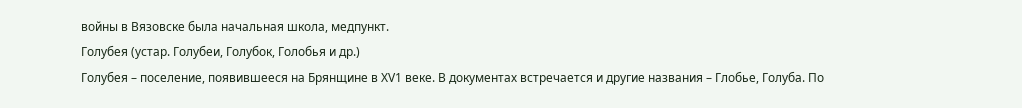войны в Вязовске была начальная школа, медпункт.
Голубея (устар. Голубеи, Голубок, Голобья и др.)
Голубея – поселение, появившееся на Брянщине в ХV1 веке. В документах встречается и другие названия – Глобье, Голуба. По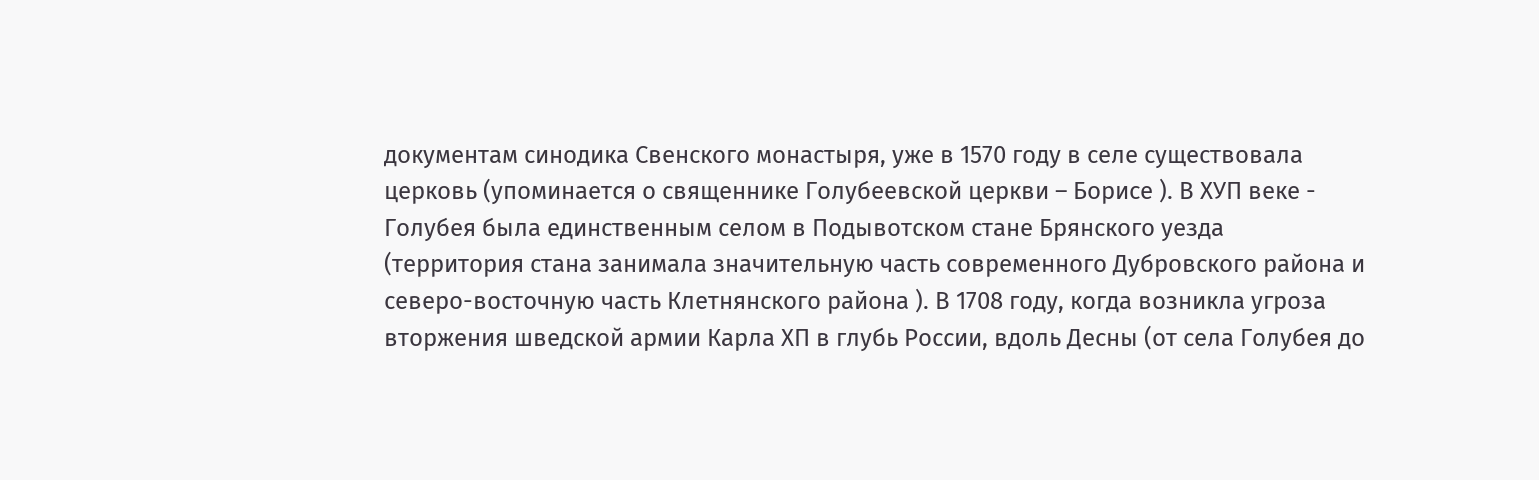документам синодика Свенского монастыря, уже в 1570 году в селе существовала церковь (упоминается о священнике Голубеевской церкви – Борисе ). В ХУП веке - Голубея была единственным селом в Подывотском стане Брянского уезда (территория стана занимала значительную часть современного Дубровского района и северо-восточную часть Клетнянского района ). В 1708 году, когда возникла угроза вторжения шведской армии Карла ХП в глубь России, вдоль Десны (от села Голубея до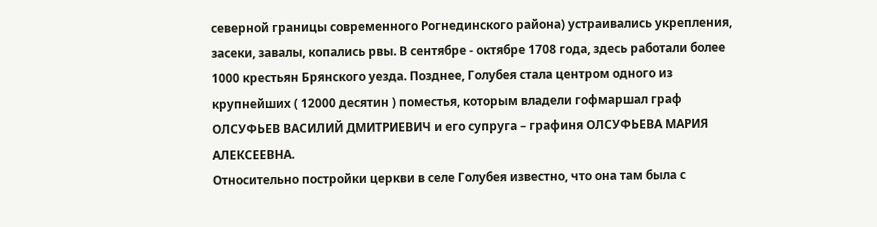северной границы современного Рогнединского района) устраивались укрепления, засеки, завалы, копались рвы. В сентябре - октябре 1708 года, здесь работали более 1000 крестьян Брянского уезда. Позднее, Голубея стала центром одного из крупнейших ( 12000 десятин ) поместья, которым владели гофмаршал граф ОЛСУФЬЕВ ВАСИЛИЙ ДМИТРИЕВИЧ и его супруга – графиня ОЛСУФЬЕВА МАРИЯ АЛЕКСЕЕВНА.
Относительно постройки церкви в селе Голубея известно, что она там была с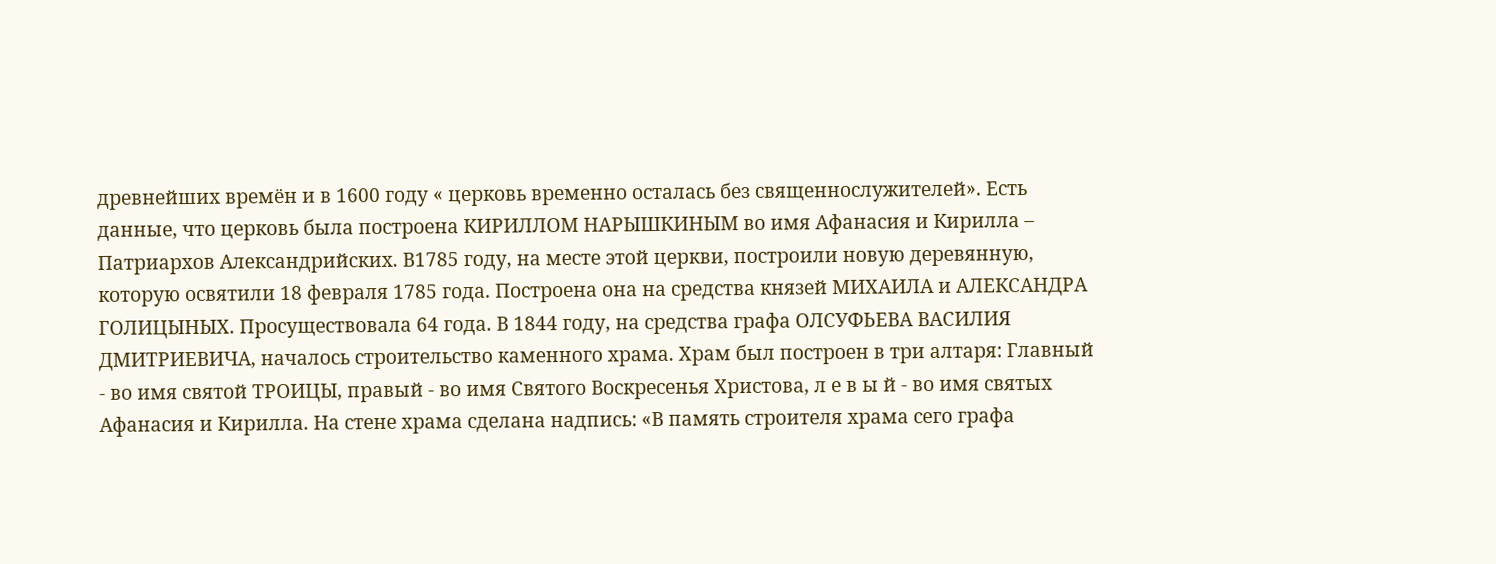древнейших времён и в 1600 году « церковь временно осталась без священнослужителей». Есть данные, что церковь была построена КИРИЛЛОМ НАРЫШКИНЫМ во имя Афанасия и Кирилла – Патриархов Александрийских. В1785 году, на месте этой церкви, построили новую деревянную, которую освятили 18 февраля 1785 года. Построена она на средства князей МИХАИЛА и АЛЕКСАНДРА ГОЛИЦЫНЫХ. Просуществовала 64 года. В 1844 году, на средства графа ОЛСУФЬЕВА ВАСИЛИЯ ДМИТРИЕВИЧА, началось строительство каменного храма. Храм был построен в три алтаря: Главный - во имя святой ТРОИЦЫ, правый - во имя Святого Воскресенья Христова, л е в ы й - во имя святых Афанасия и Кирилла. На стене храма сделана надпись: «В память строителя храма сего графа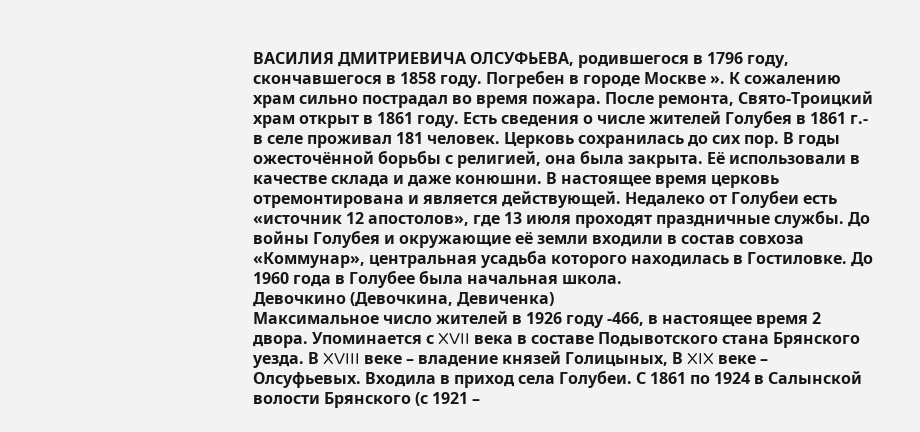ВАСИЛИЯ ДМИТРИЕВИЧА ОЛСУФЬЕВА, родившегося в 1796 году, скончавшегося в 1858 году. Погребен в городе Москве ». К сожалению храм сильно пострадал во время пожара. После ремонта, Свято-Троицкий храм открыт в 1861 году. Есть сведения о числе жителей Голубея в 1861 г.- в селе проживал 181 человек. Церковь сохранилась до сих пор. В годы ожесточённой борьбы с религией, она была закрыта. Её использовали в качестве склада и даже конюшни. В настоящее время церковь отремонтирована и является действующей. Недалеко от Голубеи есть «источник 12 апостолов», где 13 июля проходят праздничные службы. До войны Голубея и окружающие её земли входили в состав совхоза «Коммунар», центральная усадьба которого находилась в Гостиловке. До 1960 года в Голубее была начальная школа.
Девочкино (Девочкина, Девиченка)
Максимальное число жителей в 1926 году -466, в настоящее время 2 двора. Упоминается с XVII века в составе Подывотского стана Брянского уезда. В XVIII веке – владение князей Голицыных, В XIX веке – Олсуфьевых. Входила в приход села Голубеи. С 1861 по 1924 в Салынской волости Брянского (с 1921 –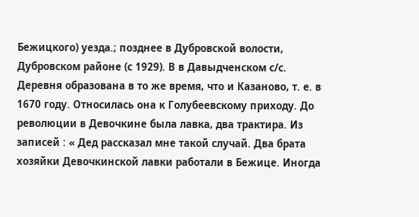Бежицкого) уезда.; позднее в Дубровской волости, Дубровском районе (с 1929). В в Давыдченском с/с. Деревня образована в то же время, что и Казаново, т. е. в 1670 году. Относилась она к Голубеевскому приходу. До революции в Девочкине была лавка, два трактира. Из записей : « Дед рассказал мне такой случай. Два брата хозяйки Девочкинской лавки работали в Бежице. Иногда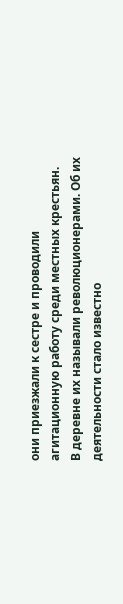они приезжали к сестре и проводили агитационную работу среди местных крестьян. В деревне их называли революционерами. Об их деятельности стало известно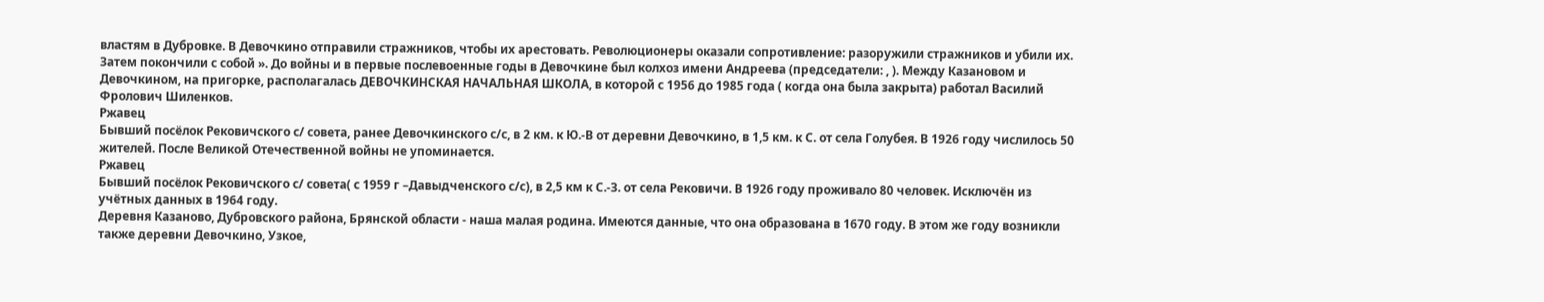властям в Дубровке. В Девочкино отправили стражников, чтобы их арестовать. Революционеры оказали сопротивление: разоружили стражников и убили их. Затем покончили с собой ». До войны и в первые послевоенные годы в Девочкине был колхоз имени Андреева (председатели: , ). Между Казановом и Девочкином, на пригорке, располагалась ДЕВОЧКИНСКАЯ НАЧАЛЬНАЯ ШКОЛА, в которой с 1956 до 1985 года ( когда она была закрыта) работал Василий Фролович Шиленков.
Ржавец
Бывший посёлок Рековичского с/ совета, ранее Девочкинского с/с, в 2 км. к Ю.-В от деревни Девочкино, в 1,5 км. к С. от села Голубея. В 1926 году числилось 50 жителей. После Великой Отечественной войны не упоминается.
Ржавец
Бывший посёлок Рековичского с/ совета( с 1959 г –Давыдченского с/с), в 2,5 км к С.-З. от села Рековичи. В 1926 году проживало 80 человек. Исключён из учётных данных в 1964 году.
Деревня Казаново, Дубровского района, Брянской области - наша малая родина. Имеются данные, что она образована в 1670 году. В этом же году возникли также деревни Девочкино, Узкое,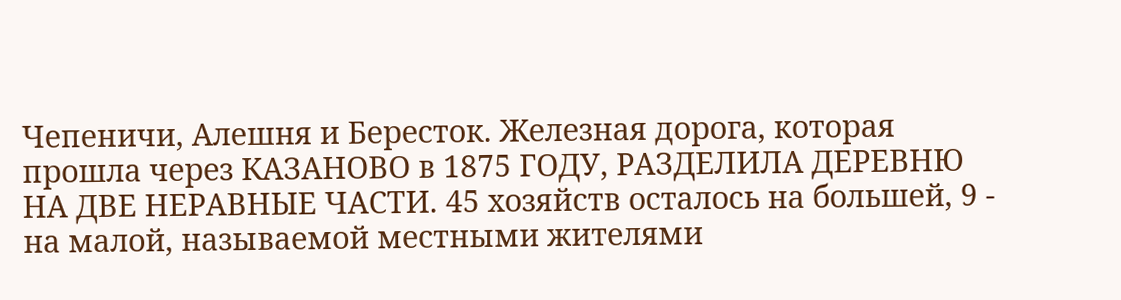Чепеничи, Алешня и Бересток. Железная дорога, которая прошла через КАЗАНОВО в 1875 ГОДУ, РАЗДЕЛИЛА ДЕРЕВНЮ НА ДВЕ НЕРАВНЫЕ ЧАСТИ. 45 хозяйств осталось на большей, 9 - на малой, называемой местными жителями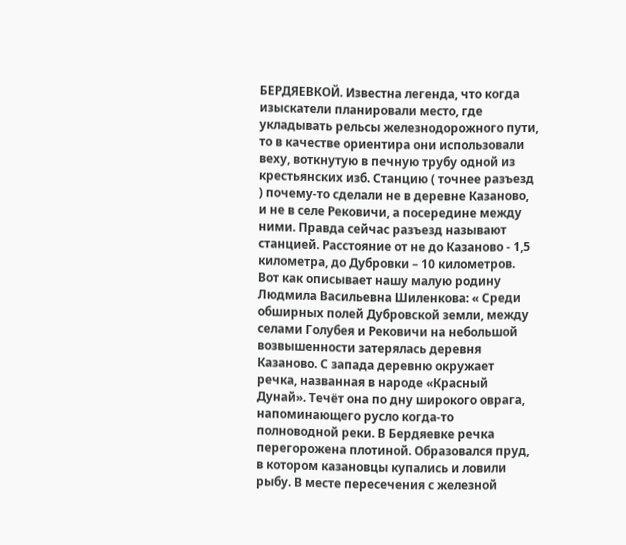БЕРДЯЕВКОЙ. Известна легенда, что когда изыскатели планировали место, где укладывать рельсы железнодорожного пути, то в качестве ориентира они использовали веху, воткнутую в печную трубу одной из крестьянских изб. Станцию ( точнее разъезд ) почему-то сделали не в деревне Казаново, и не в селе Рековичи, а посередине между ними. Правда сейчас разъезд называют станцией. Расстояние от не до Казаново - 1,5 километра, до Дубровки – 10 километров. Вот как описывает нашу малую родину Людмила Васильевна Шиленкова: « Среди обширных полей Дубровской земли, между селами Голубея и Рековичи на небольшой возвышенности затерялась деревня Казаново. С запада деревню окружает речка, названная в народе «Красный Дунай». Течёт она по дну широкого оврага, напоминающего русло когда-то полноводной реки. В Бердяевке речка перегорожена плотиной. Образовался пруд, в котором казановцы купались и ловили рыбу. В месте пересечения с железной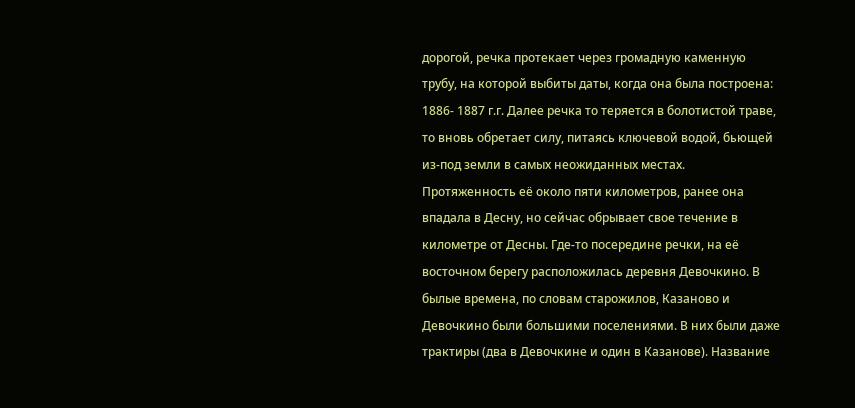дорогой, речка протекает через громадную каменную трубу, на которой выбиты даты, когда она была построена:
1886- 1887 г.г. Далее речка то теряется в болотистой траве, то вновь обретает силу, питаясь ключевой водой, бьющей из-под земли в самых неожиданных местах. Протяженность её около пяти километров, ранее она впадала в Десну, но сейчас обрывает свое течение в километре от Десны. Где-то посередине речки, на её восточном берегу расположилась деревня Девочкино. В былые времена, по словам старожилов, Казаново и Девочкино были большими поселениями. В них были даже трактиры (два в Девочкине и один в Казанове). Название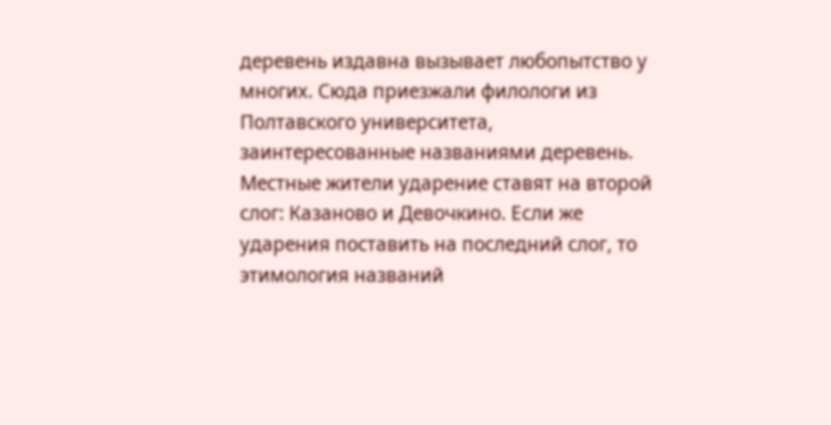деревень издавна вызывает любопытство у многих. Сюда приезжали филологи из Полтавского университета, заинтересованные названиями деревень. Местные жители ударение ставят на второй слог: Казаново и Девочкино. Если же ударения поставить на последний слог, то этимология названий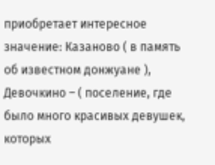приобретает интересное значение: Казаново ( в память об известном донжуане ), Девочкино – ( поселение, где было много красивых девушек, которых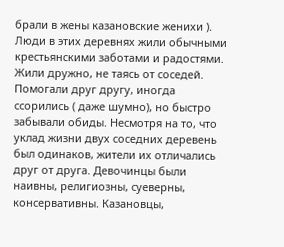брали в жены казановские женихи ).
Люди в этих деревнях жили обычными крестьянскими заботами и радостями. Жили дружно, не таясь от соседей. Помогали друг другу, иногда ссорились ( даже шумно), но быстро забывали обиды. Несмотря на то, что уклад жизни двух соседних деревень был одинаков, жители их отличались друг от друга. Девочинцы были наивны, религиозны, суеверны, консервативны. Казановцы,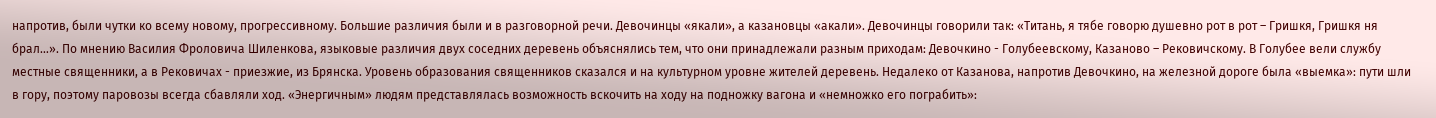напротив, были чутки ко всему новому, прогрессивному. Большие различия были и в разговорной речи. Девочинцы «якали», а казановцы «акали». Девочинцы говорили так: «Титань, я тябе говорю душевно рот в рот – Гришкя, Гришкя ня брал…». По мнению Василия Фроловича Шиленкова, языковые различия двух соседних деревень объяснялись тем, что они принадлежали разным приходам: Девочкино - Голубеевскому, Казаново – Рековичскому. В Голубее вели службу местные священники, а в Рековичах - приезжие, из Брянска. Уровень образования священников сказался и на культурном уровне жителей деревень. Недалеко от Казанова, напротив Девочкино, на железной дороге была «выемка»: пути шли в гору, поэтому паровозы всегда сбавляли ход. «Энергичным» людям представлялась возможность вскочить на ходу на подножку вагона и «немножко его пограбить»: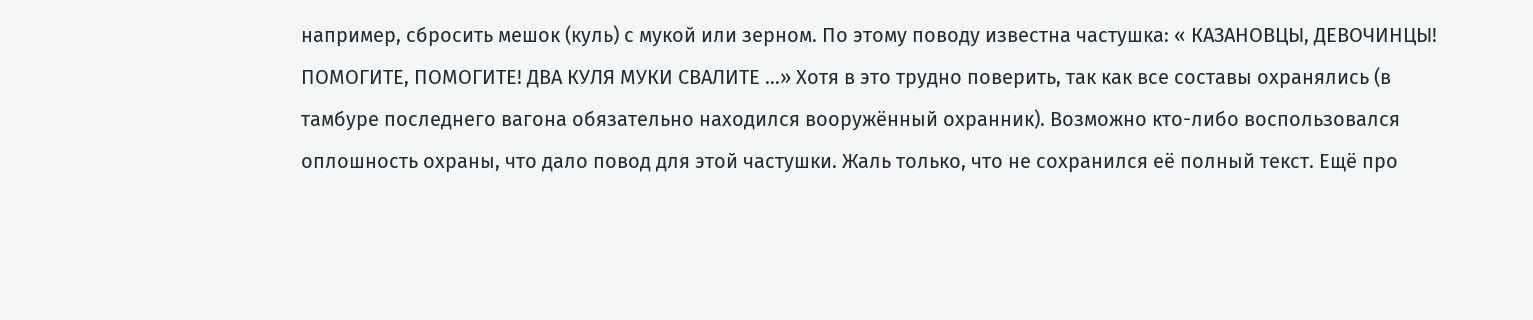например, сбросить мешок (куль) с мукой или зерном. По этому поводу известна частушка: « КАЗАНОВЦЫ, ДЕВОЧИНЦЫ! ПОМОГИТЕ, ПОМОГИТЕ! ДВА КУЛЯ МУКИ СВАЛИТЕ …» Хотя в это трудно поверить, так как все составы охранялись (в тамбуре последнего вагона обязательно находился вооружённый охранник). Возможно кто-либо воспользовался оплошность охраны, что дало повод для этой частушки. Жаль только, что не сохранился её полный текст. Ещё про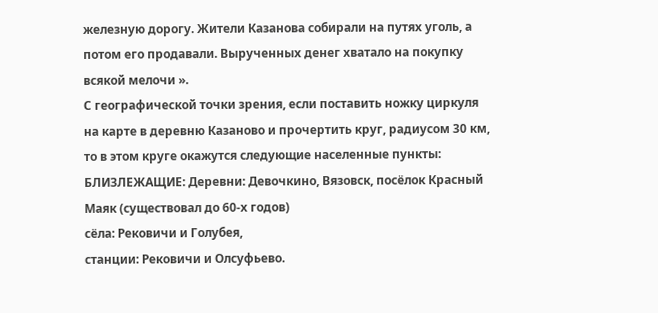железную дорогу. Жители Казанова собирали на путях уголь, а потом его продавали. Вырученных денег хватало на покупку всякой мелочи ».
С географической точки зрения, если поставить ножку циркуля на карте в деревню Казаново и прочертить круг, радиусом 30 км, то в этом круге окажутся следующие населенные пункты:
БЛИЗЛЕЖАЩИЕ: Деревни: Девочкино, Вязовск, посёлок Красный Маяк (существовал до 60-х годов)
сёла: Рековичи и Голубея,
станции: Рековичи и Олсуфьево.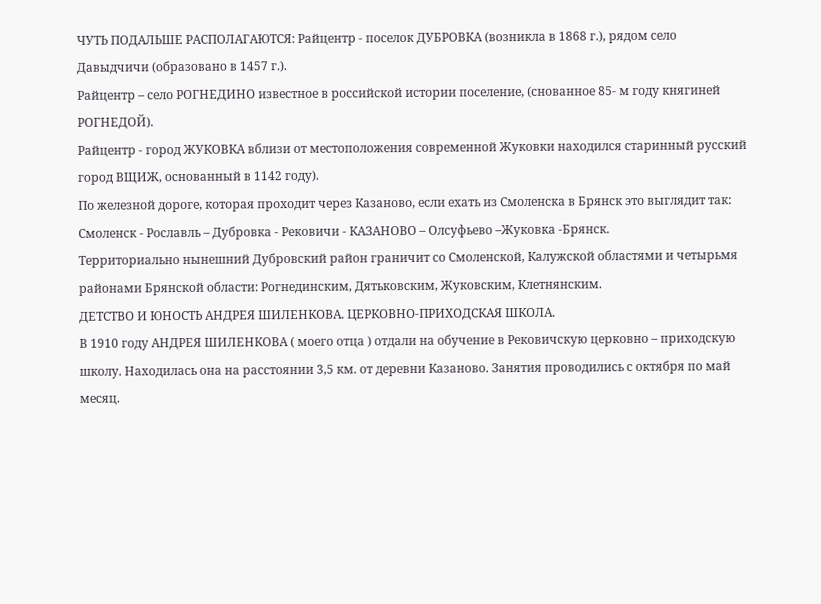ЧУТЬ ПОДАЛЬШЕ РАСПОЛАГАЮТСЯ: Райцентр - поселок ДУБРОВКА (возникла в 1868 г.), рядом село Давыдчичи (образовано в 1457 г.).
Райцентр – село РОГНЕДИНО известное в российской истории поселение, (снованное 85- м году княгиней РОГНЕДОЙ).
Райцентр - город ЖУКОВКА вблизи от местоположения современной Жуковки находился старинный русский город ВЩИЖ, основанный в 1142 году).
По железной дороге, которая проходит через Казаново, если ехать из Смоленска в Брянск это выглядит так: Смоленск - Рославль – Дубровка - Рековичи - КАЗАНОВО – Олсуфьево –Жуковка -Брянск.
Территориально нынешний Дубровский район граничит со Смоленской, Калужской областями и четырьмя районами Брянской области: Рогнединским, Дятьковским, Жуковским, Клетнянским.
ДЕТСТВО И ЮНОСТЬ АНДРЕЯ ШИЛЕНКОВА. ЦЕРКОВНО-ПРИХОДСКАЯ ШКОЛА.
В 1910 году АНДРЕЯ ШИЛЕНКОВА ( моего отца ) отдали на обучение в Рековичскую церковно – приходскую школу. Находилась она на расстоянии 3,5 км. от деревни Казаново. Занятия проводились с октября по май месяц.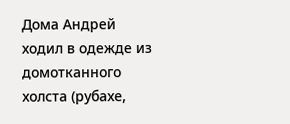Дома Андрей ходил в одежде из домотканного холста (рубахе,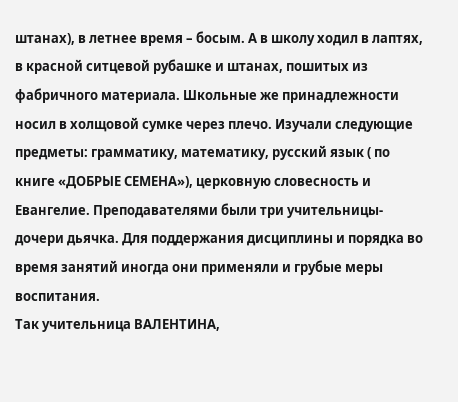штанах), в летнее время – босым. А в школу ходил в лаптях, в красной ситцевой рубашке и штанах, пошитых из фабричного материала. Школьные же принадлежности носил в холщовой сумке через плечо. Изучали следующие предметы: грамматику, математику, русский язык ( по книге «ДОБРЫЕ СЕМЕНА»), церковную словесность и Евангелие. Преподавателями были три учительницы-дочери дьячка. Для поддержания дисциплины и порядка во время занятий иногда они применяли и грубые меры воспитания.
Так учительница ВАЛЕНТИНА,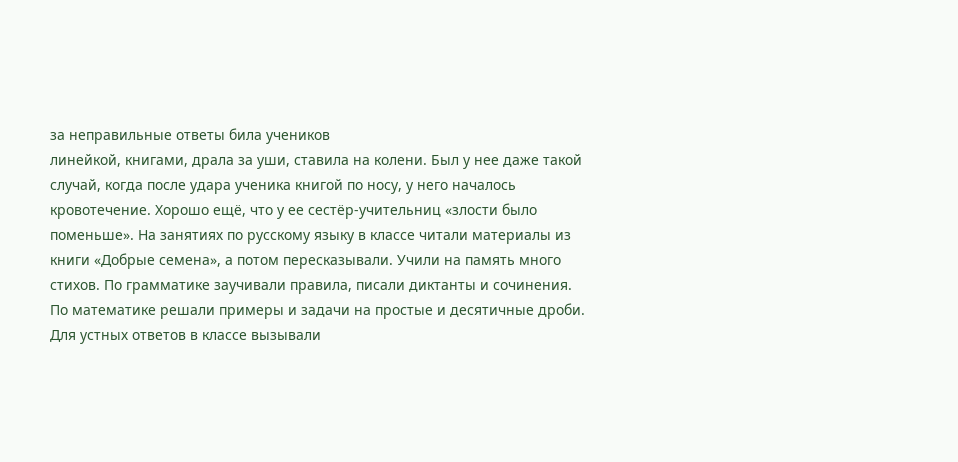за неправильные ответы била учеников
линейкой, книгами, драла за уши, ставила на колени. Был у нее даже такой случай, когда после удара ученика книгой по носу, у него началось кровотечение. Хорошо ещё, что у ее сестёр-учительниц «злости было поменьше». На занятиях по русскому языку в классе читали материалы из книги «Добрые семена», а потом пересказывали. Учили на память много стихов. По грамматике заучивали правила, писали диктанты и сочинения. По математике решали примеры и задачи на простые и десятичные дроби. Для устных ответов в классе вызывали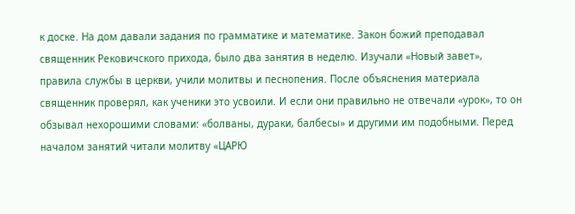к доске. На дом давали задания по грамматике и математике. Закон божий преподавал священник Рековичского прихода, было два занятия в неделю. Изучали «Новый завет», правила службы в церкви, учили молитвы и песнопения. После объяснения материала священник проверял, как ученики это усвоили. И если они правильно не отвечали «урок», то он обзывал нехорошими словами: «болваны, дураки, балбесы» и другими им подобными. Перед началом занятий читали молитву «ЦАРЮ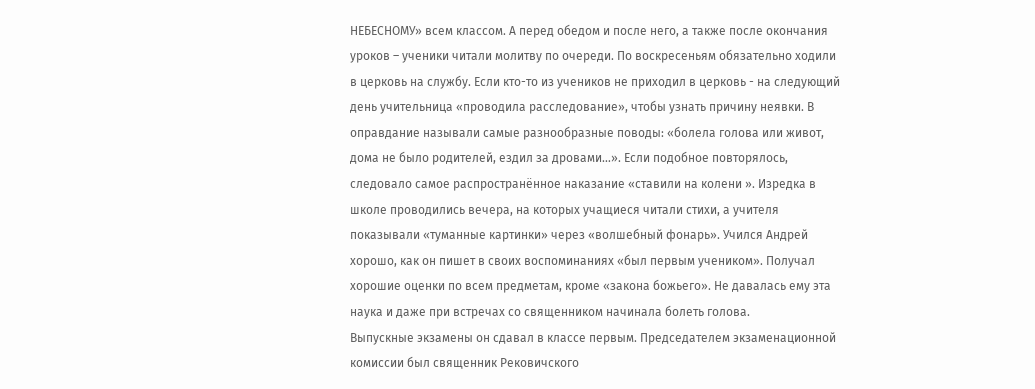НЕБЕСНОМУ» всем классом. А перед обедом и после него, а также после окончания уроков – ученики читали молитву по очереди. По воскресеньям обязательно ходили в церковь на службу. Если кто-то из учеников не приходил в церковь - на следующий день учительница «проводила расследование», чтобы узнать причину неявки. В оправдание называли самые разнообразные поводы: «болела голова или живот, дома не было родителей, ездил за дровами…». Если подобное повторялось, следовало самое распространённое наказание «ставили на колени ». Изредка в школе проводились вечера, на которых учащиеся читали стихи, а учителя показывали «туманные картинки» через «волшебный фонарь». Учился Андрей хорошо, как он пишет в своих воспоминаниях «был первым учеником». Получал хорошие оценки по всем предметам, кроме «закона божьего». Не давалась ему эта наука и даже при встречах со священником начинала болеть голова.
Выпускные экзамены он сдавал в классе первым. Председателем экзаменационной комиссии был священник Рековичского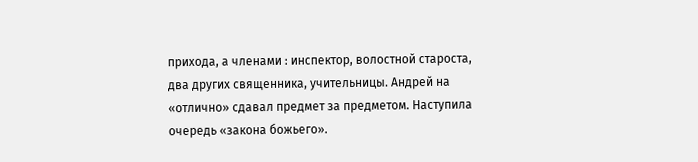прихода, а членами : инспектор, волостной староста, два других священника, учительницы. Андрей на «отлично» сдавал предмет за предметом. Наступила очередь «закона божьего».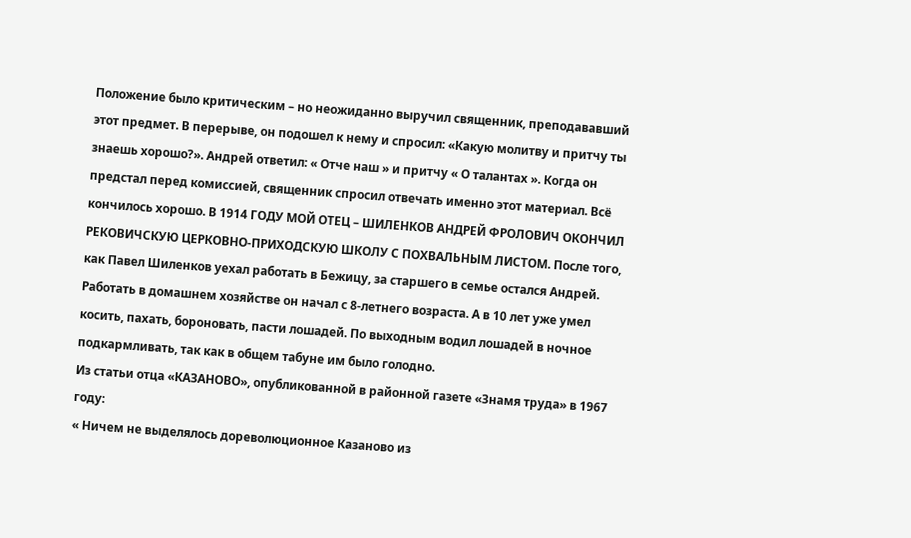Положение было критическим – но неожиданно выручил священник, преподававший этот предмет. В перерыве, он подошел к нему и спросил: «Какую молитву и притчу ты знаешь хорошо?». Андрей ответил: « Отче наш » и притчу « О талантах ». Когда он предстал перед комиссией, священник спросил отвечать именно этот материал. Всё кончилось хорошо. В 1914 ГОДУ МОЙ ОТЕЦ – ШИЛЕНКОВ АНДРЕЙ ФРОЛОВИЧ ОКОНЧИЛ РЕКОВИЧСКУЮ ЦЕРКОВНО-ПРИХОДСКУЮ ШКОЛУ С ПОХВАЛЬНЫМ ЛИСТОМ. После того, как Павел Шиленков уехал работать в Бежицу, за старшего в семье остался Андрей. Работать в домашнем хозяйстве он начал с 8-летнего возраста. А в 10 лет уже умел косить, пахать, бороновать, пасти лошадей. По выходным водил лошадей в ночное подкармливать, так как в общем табуне им было голодно.
Из статьи отца «КАЗАНОВО», опубликованной в районной газете «Знамя труда» в 1967 году:
« Ничем не выделялось дореволюционное Казаново из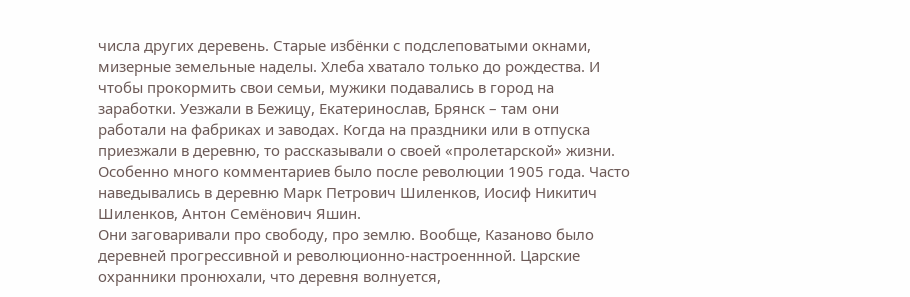числа других деревень. Старые избёнки с подслеповатыми окнами, мизерные земельные наделы. Хлеба хватало только до рождества. И чтобы прокормить свои семьи, мужики подавались в город на заработки. Уезжали в Бежицу, Екатеринослав, Брянск – там они
работали на фабриках и заводах. Когда на праздники или в отпуска приезжали в деревню, то рассказывали о своей «пролетарской» жизни. Особенно много комментариев было после революции 1905 года. Часто наведывались в деревню Марк Петрович Шиленков, Иосиф Никитич Шиленков, Антон Семёнович Яшин.
Они заговаривали про свободу, про землю. Вообще, Казаново было деревней прогрессивной и революционно-настроеннной. Царские охранники пронюхали, что деревня волнуется,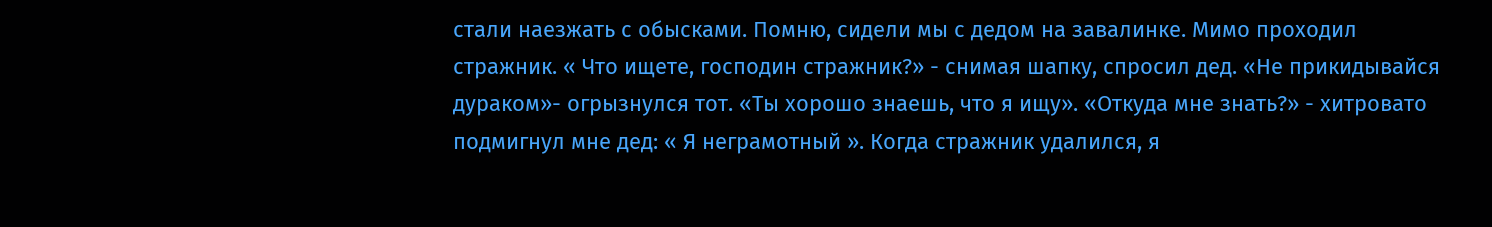стали наезжать с обысками. Помню, сидели мы с дедом на завалинке. Мимо проходил стражник. « Что ищете, господин стражник?» - снимая шапку, спросил дед. «Не прикидывайся дураком»- огрызнулся тот. «Ты хорошо знаешь, что я ищу». «Откуда мне знать?» - хитровато подмигнул мне дед: « Я неграмотный ». Когда стражник удалился, я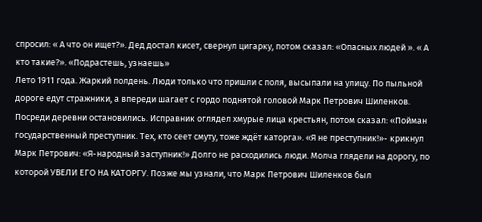спросил: « А что он ищет?». Дед достал кисет, свернул цигарку, потом сказал: «Опасных людей ». « А кто такие?». «Подрастешь, узнаешь»
Лето 1911 года. Жаркий полдень. Люди только что пришли с поля, высыпали на улицу. По пыльной дороге едут стражники, а впереди шагает с гордо поднятой головой Марк Петрович Шиленков. Посреди деревни остановились. Исправник оглядел хмурые лица крестьян, потом сказал: «Пойман государственный преступник. Тех, кто сеет смуту, тоже ждёт каторга». «Я не преступник!»- крикнул Марк Петрович: «Я-народный заступник!» Долго не расходились люди. Молча глядели на дорогу, по которой УВЕЛИ ЕГО НА КАТОРГУ. Позже мы узнали, что Марк Петрович Шиленков был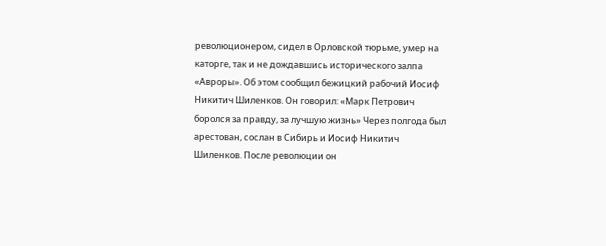революционером, сидел в Орловской тюрьме, умер на каторге, так и не дождавшись исторического залпа «Авроры». Об этом сообщил бежицкий рабочий Иосиф Никитич Шиленков. Он говорил: «Марк Петрович боролся за правду, за лучшую жизнь» Через полгода был арестован, сослан в Сибирь и Иосиф Никитич Шиленков. После революции он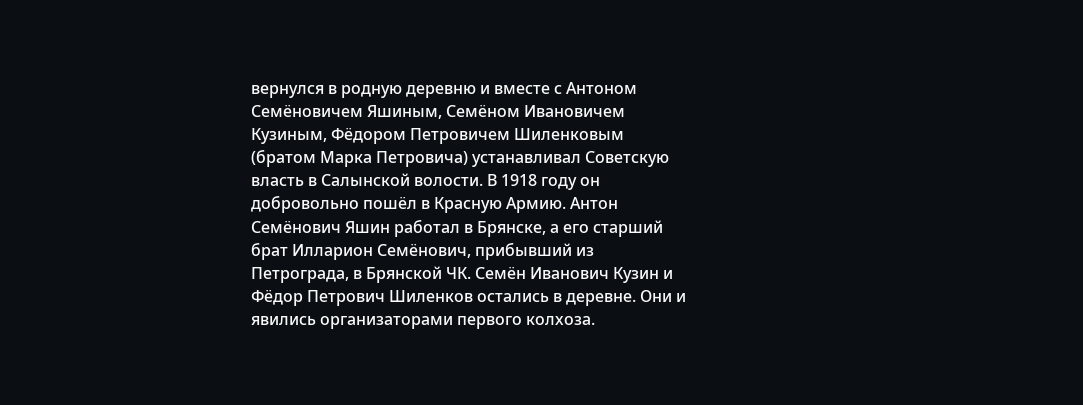вернулся в родную деревню и вместе с Антоном Семёновичем Яшиным, Семёном Ивановичем Кузиным, Фёдором Петровичем Шиленковым (братом Марка Петровича) устанавливал Советскую власть в Салынской волости. В 1918 году он добровольно пошёл в Красную Армию. Антон Семёнович Яшин работал в Брянске, а его старший брат Илларион Семёнович, прибывший из Петрограда, в Брянской ЧК. Семён Иванович Кузин и Фёдор Петрович Шиленков остались в деревне. Они и явились организаторами первого колхоза.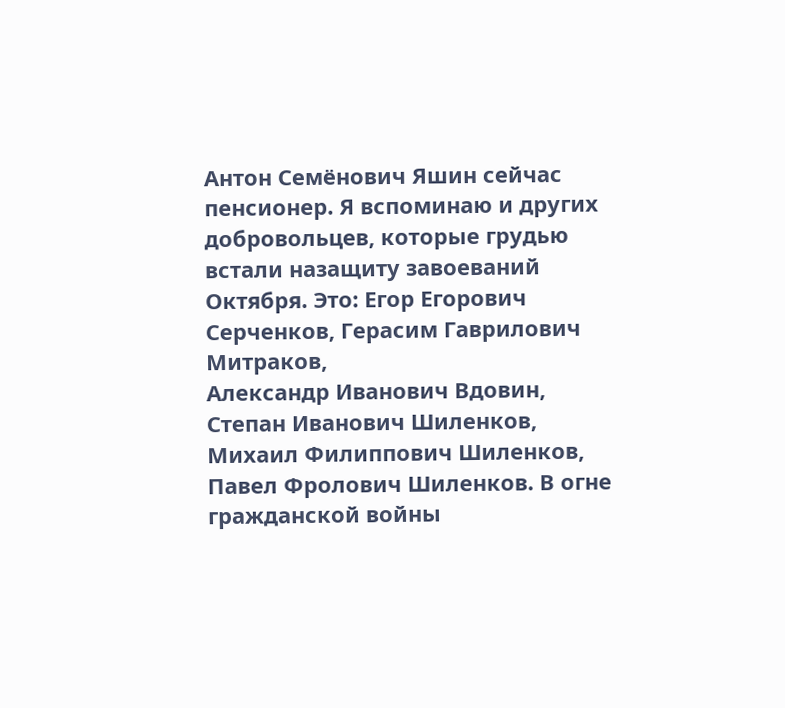Антон Семёнович Яшин сейчас пенсионер. Я вспоминаю и других добровольцев, которые грудью встали назащиту завоеваний Октября. Это: Егор Егорович Серченков, Герасим Гаврилович Митраков,
Александр Иванович Вдовин, Степан Иванович Шиленков, Михаил Филиппович Шиленков, Павел Фролович Шиленков. В огне гражданской войны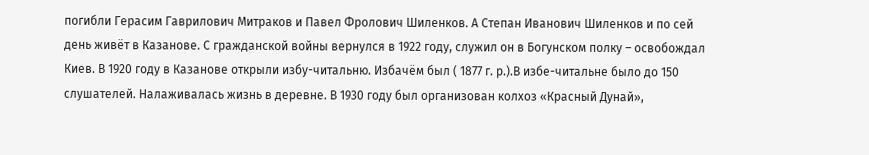погибли Герасим Гаврилович Митраков и Павел Фролович Шиленков. А Степан Иванович Шиленков и по сей день живёт в Казанове. С гражданской войны вернулся в 1922 году, служил он в Богунском полку – освобождал Киев. В 1920 году в Казанове открыли избу-читальню. Избачём был ( 1877 г. р.).В избе-читальне было до 150 слушателей. Налаживалась жизнь в деревне. В 1930 году был организован колхоз «Красный Дунай»,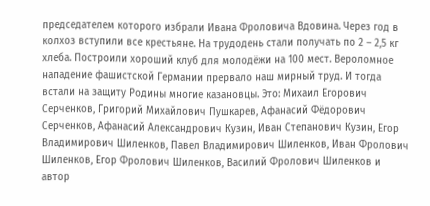председателем которого избрали Ивана Фроловича Вдовина. Через год в колхоз вступили все крестьяне. На трудодень стали получать по 2 – 2,5 кг хлеба. Построили хороший клуб для молодёжи на 100 мест. Вероломное нападение фашистской Германии прервало наш мирный труд. И тогда
встали на защиту Родины многие казановцы. Это: Михаил Егорович Серченков, Григорий Михайлович Пушкарев, Афанасий Фёдорович Серченков, Афанасий Александрович Кузин, Иван Степанович Кузин, Егор Владимирович Шиленков, Павел Владимирович Шиленков, Иван Фролович Шиленков, Егор Фролович Шиленков, Василий Фролович Шиленков и автор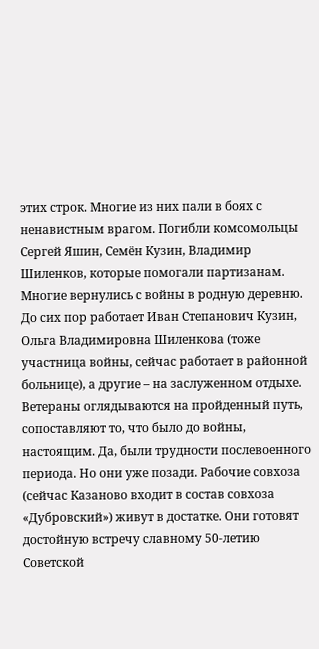этих строк. Многие из них пали в боях с ненавистным врагом. Погибли комсомольцы Сергей Яшин, Семён Кузин, Владимир Шиленков, которые помогали партизанам.
Многие вернулись с войны в родную деревню. До сих пор работает Иван Степанович Кузин, Ольга Владимировна Шиленкова (тоже участница войны, сейчас работает в районной больнице), а другие – на заслуженном отдыхе. Ветераны оглядываются на пройденный путь, сопоставляют то, что было до войны, настоящим. Да, были трудности послевоенного периода. Но они уже позади. Рабочие совхоза (сейчас Казаново входит в состав совхоза «Дубровский») живут в достатке. Они готовят достойную встречу славному 50-летию Советской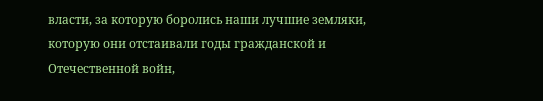власти, за которую боролись наши лучшие земляки, которую они отстаивали годы гражданской и Отечественной войн,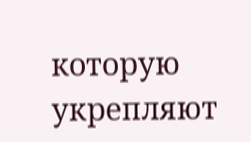которую укрепляют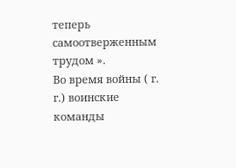теперь самоотверженным трудом ».
Во время войны ( г. г.) воинские команды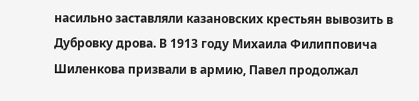насильно заставляли казановских крестьян вывозить в Дубровку дрова. В 1913 году Михаила Филипповича Шиленкова призвали в армию, Павел продолжал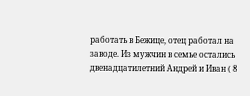работать в Бежице, отец работал на заводе. Из мужчин в семье остались двенадцатилетний Андрей и Иван ( 8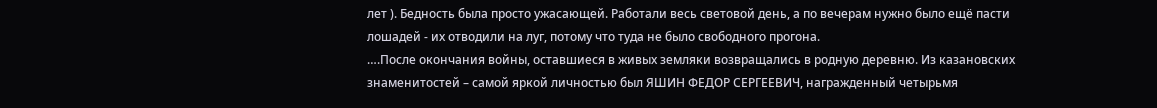лет ). Бедность была просто ужасающей. Работали весь световой день, а по вечерам нужно было ещё пасти лошадей - их отводили на луг, потому что туда не было свободного прогона.
….После окончания войны, оставшиеся в живых земляки возвращались в родную деревню. Из казановских знаменитостей – самой яркой личностью был ЯШИН ФЕДОР СЕРГЕЕВИЧ, награжденный четырьмя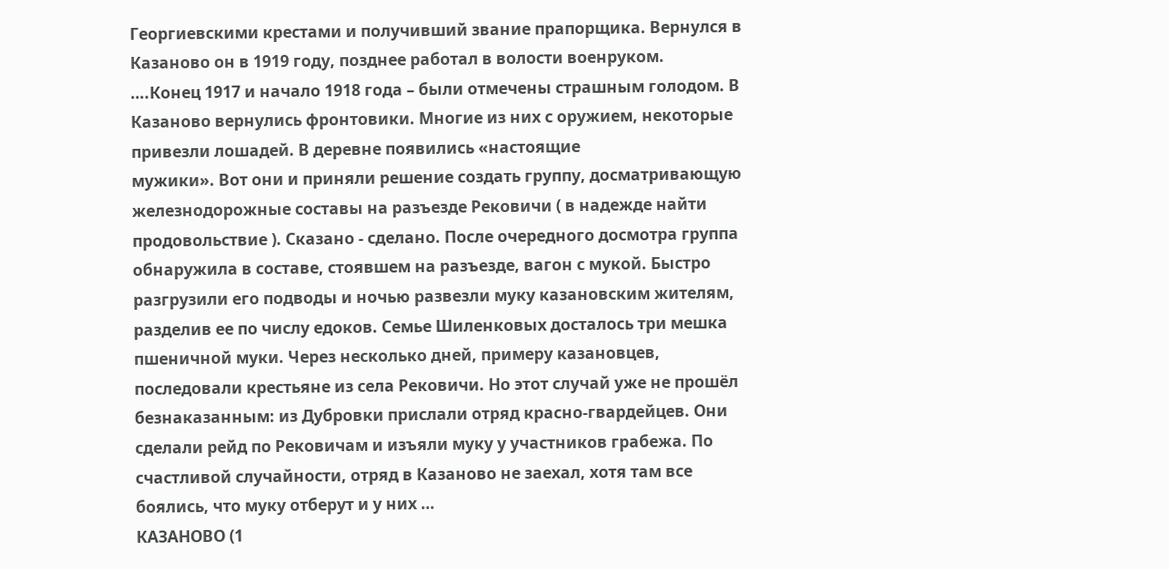Георгиевскими крестами и получивший звание прапорщика. Вернулся в Казаново он в 1919 году, позднее работал в волости военруком.
….Конец 1917 и начало 1918 года – были отмечены страшным голодом. В Казаново вернулись фронтовики. Многие из них с оружием, некоторые привезли лошадей. В деревне появились «настоящие
мужики». Вот они и приняли решение создать группу, досматривающую железнодорожные составы на разъезде Рековичи ( в надежде найти продовольствие ). Сказано - сделано. После очередного досмотра группа обнаружила в составе, стоявшем на разъезде, вагон с мукой. Быстро разгрузили его подводы и ночью развезли муку казановским жителям, разделив ее по числу едоков. Семье Шиленковых досталось три мешка пшеничной муки. Через несколько дней, примеру казановцев, последовали крестьяне из села Рековичи. Но этот случай уже не прошёл безнаказанным: из Дубровки прислали отряд красно-гвардейцев. Они сделали рейд по Рековичам и изъяли муку у участников грабежа. По счастливой случайности, отряд в Казаново не заехал, хотя там все боялись, что муку отберут и у них …
КАЗАНОВО (1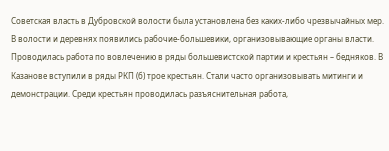Советская власть в Дубровской волости была установлена без каких-либо чрезвычайных мер. В волости и деревнях появились рабочие-большевики, организовывающие органы власти. Проводилась работа по вовлечению в ряды большевистской партии и крестьян – бедняков. В Казанове вступили в ряды РКП (б) трое крестьян. Стали часто организовывать митинги и демонстрации. Среди крестьян проводилась разъяснительная работа,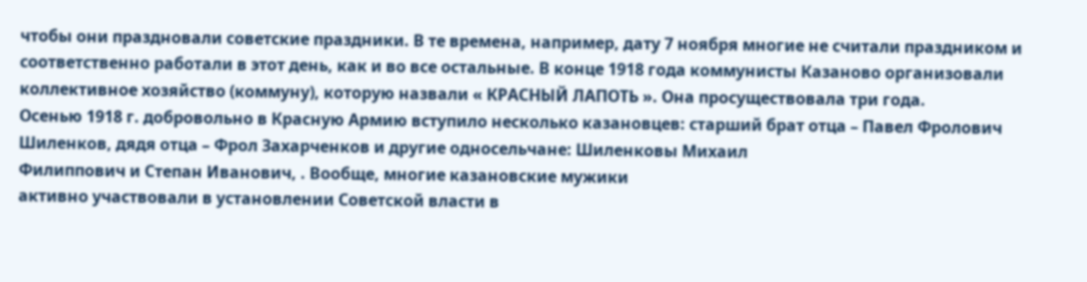чтобы они праздновали советские праздники. В те времена, например, дату 7 ноября многие не считали праздником и соответственно работали в этот день, как и во все остальные. В конце 1918 года коммунисты Казаново организовали коллективное хозяйство (коммуну), которую назвали « КРАСНЫЙ ЛАПОТЬ ». Она просуществовала три года.
Осенью 1918 г. добровольно в Красную Армию вступило несколько казановцев: старший брат отца – Павел Фролович Шиленков, дядя отца – Фрол Захарченков и другие односельчане: Шиленковы Михаил
Филиппович и Степан Иванович, . Вообще, многие казановские мужики
активно участвовали в установлении Советской власти в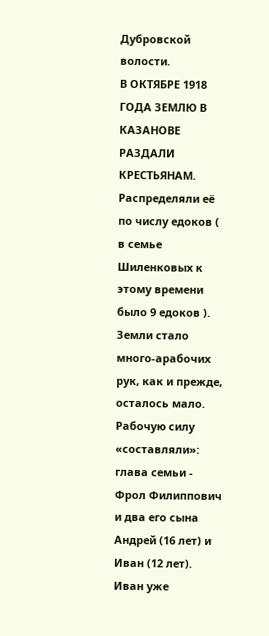Дубровской волости.
В ОКТЯБРЕ 1918 ГОДА ЗЕМЛЮ В КАЗАНОВЕ РАЗДАЛИ КРЕСТЬЯНАМ. Распределяли её по числу едоков ( в семье Шиленковых к этому времени было 9 едоков ). Земли стало много-арабочих рук, как и прежде, осталось мало. Рабочую силу «составляли»: глава семьи - Фрол Филиппович и два его сына Андрей (16 лет) и Иван (12 лет). Иван уже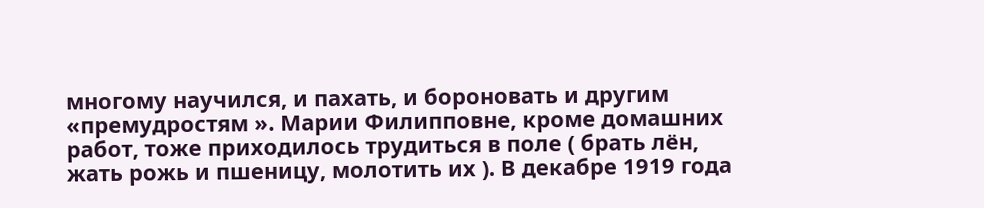многому научился, и пахать, и бороновать и другим «премудростям ». Марии Филипповне, кроме домашних работ, тоже приходилось трудиться в поле ( брать лён, жать рожь и пшеницу, молотить их ). В декабре 1919 года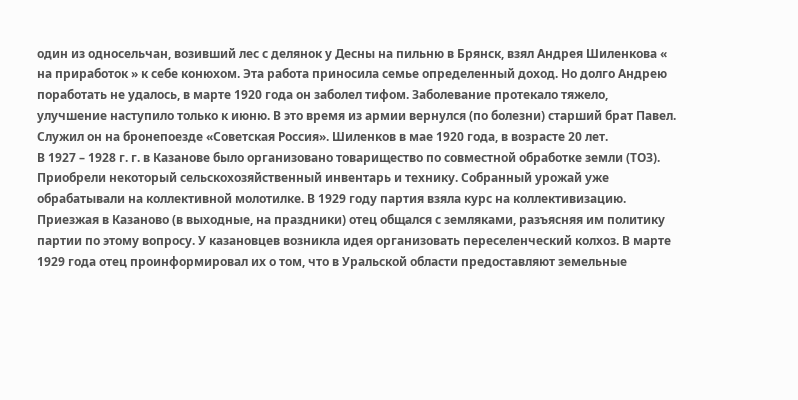один из односельчан, возивший лес с делянок у Десны на пильню в Брянск, взял Андрея Шиленкова « на приработок » к себе конюхом. Эта работа приносила семье определенный доход. Но долго Андрею поработать не удалось, в марте 1920 года он заболел тифом. Заболевание протекало тяжело, улучшение наступило только к июню. В это время из армии вернулся (по болезни) старший брат Павел. Служил он на бронепоезде «Советская Россия». Шиленков в мае 1920 года, в возрасте 20 лет.
В 1927 – 1928 г. г. в Казанове было организовано товарищество по совместной обработке земли (ТОЗ).
Приобрели некоторый сельскохозяйственный инвентарь и технику. Собранный урожай уже обрабатывали на коллективной молотилке. В 1929 году партия взяла курс на коллективизацию. Приезжая в Казаново (в выходные, на праздники) отец общался с земляками, разъясняя им политику партии по этому вопросу. У казановцев возникла идея организовать переселенческий колхоз. В марте 1929 года отец проинформировал их о том, что в Уральской области предоставляют земельные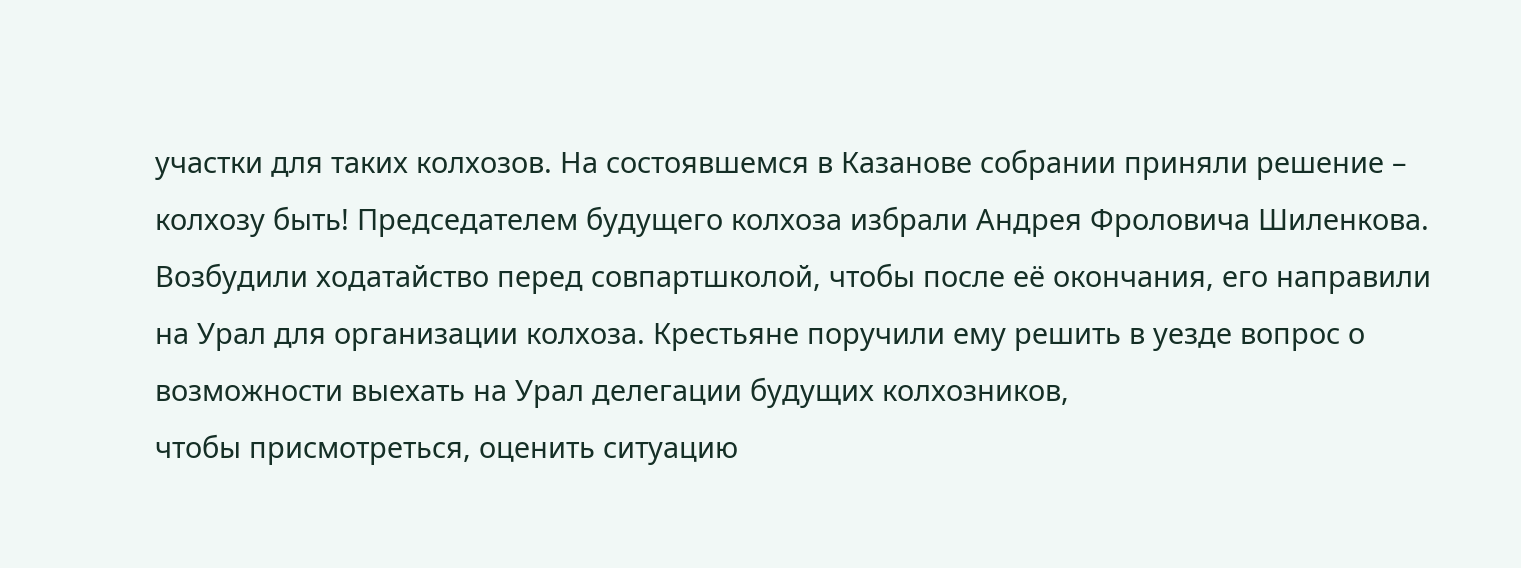участки для таких колхозов. На состоявшемся в Казанове собрании приняли решение – колхозу быть! Председателем будущего колхоза избрали Андрея Фроловича Шиленкова. Возбудили ходатайство перед совпартшколой, чтобы после её окончания, его направили на Урал для организации колхоза. Крестьяне поручили ему решить в уезде вопрос о возможности выехать на Урал делегации будущих колхозников,
чтобы присмотреться, оценить ситуацию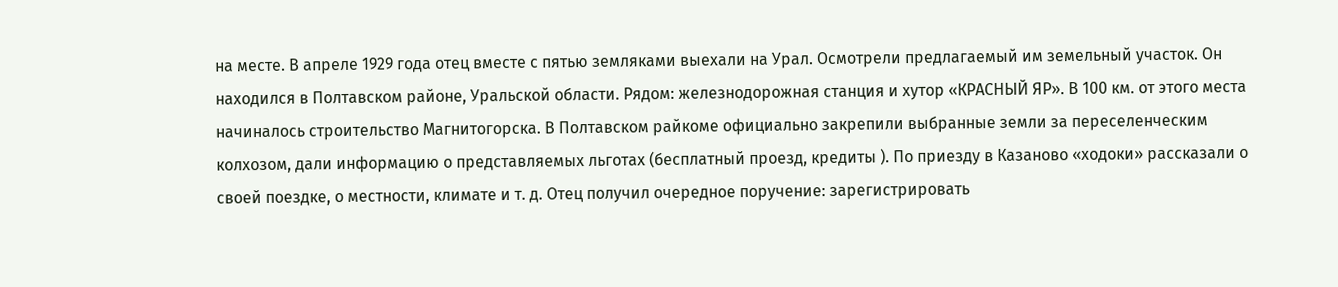на месте. В апреле 1929 года отец вместе с пятью земляками выехали на Урал. Осмотрели предлагаемый им земельный участок. Он находился в Полтавском районе, Уральской области. Рядом: железнодорожная станция и хутор «КРАСНЫЙ ЯР». В 100 км. от этого места
начиналось строительство Магнитогорска. В Полтавском райкоме официально закрепили выбранные земли за переселенческим колхозом, дали информацию о представляемых льготах (бесплатный проезд, кредиты ). По приезду в Казаново «ходоки» рассказали о своей поездке, о местности, климате и т. д. Отец получил очередное поручение: зарегистрировать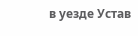в уезде Устав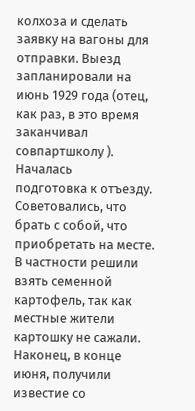колхоза и сделать заявку на вагоны для отправки. Выезд запланировали на июнь 1929 года (отец, как раз, в это время заканчивал совпартшколу ). Началась
подготовка к отъезду. Советовались, что брать с собой, что приобретать на месте. В частности решили взять семенной картофель, так как местные жители картошку не сажали. Наконец, в конце июня, получили известие со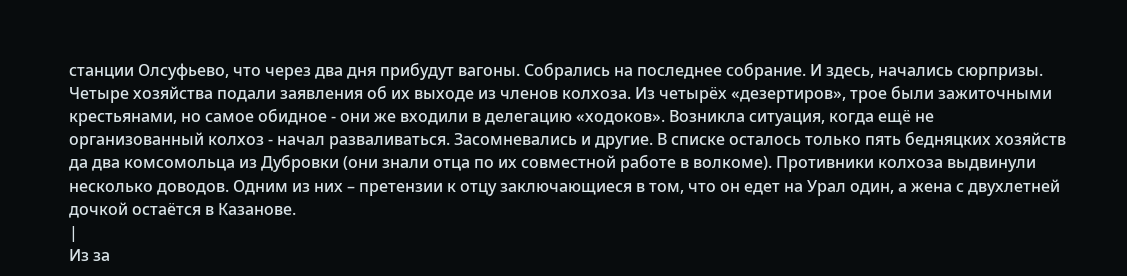станции Олсуфьево, что через два дня прибудут вагоны. Собрались на последнее собрание. И здесь, начались сюрпризы. Четыре хозяйства подали заявления об их выходе из членов колхоза. Из четырёх «дезертиров», трое были зажиточными крестьянами, но самое обидное - они же входили в делегацию «ходоков». Возникла ситуация, когда ещё не организованный колхоз - начал разваливаться. Засомневались и другие. В списке осталось только пять бедняцких хозяйств да два комсомольца из Дубровки (они знали отца по их совместной работе в волкоме). Противники колхоза выдвинули несколько доводов. Одним из них – претензии к отцу заключающиеся в том, что он едет на Урал один, а жена с двухлетней дочкой остаётся в Казанове.
|
Из за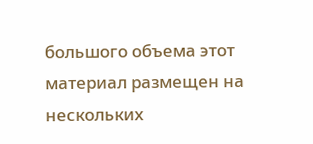большого объема этот материал размещен на нескольких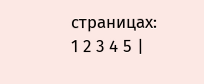страницах:
1 2 3 4 5 |